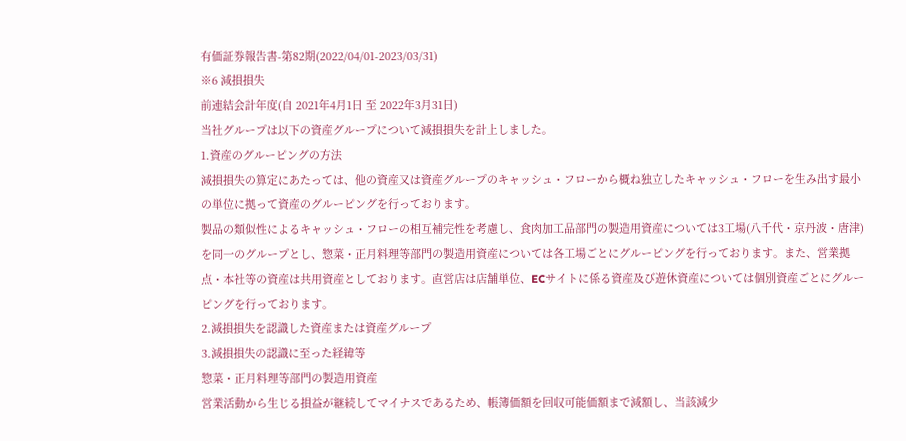有価証券報告書-第82期(2022/04/01-2023/03/31)
※6 減損損失
前連結会計年度(自 2021年4月1日 至 2022年3月31日)
当社グループは以下の資産グループについて減損損失を計上しました。
1.資産のグルーピングの方法
減損損失の算定にあたっては、他の資産又は資産グループのキャッシュ・フローから概ね独立したキャッシュ・フローを生み出す最小の単位に拠って資産のグルーピングを行っております。
製品の類似性によるキャッシュ・フローの相互補完性を考慮し、食肉加工品部門の製造用資産については3工場(八千代・京丹波・唐津)を同一のグループとし、惣菜・正月料理等部門の製造用資産については各工場ごとにグルーピングを行っております。また、営業拠点・本社等の資産は共用資産としております。直営店は店舗単位、ECサイトに係る資産及び遊休資産については個別資産ごとにグルーピングを行っております。
2.減損損失を認識した資産または資産グループ
3.減損損失の認識に至った経緯等
惣菜・正月料理等部門の製造用資産
営業活動から生じる損益が継続してマイナスであるため、帳簿価額を回収可能価額まで減額し、当該減少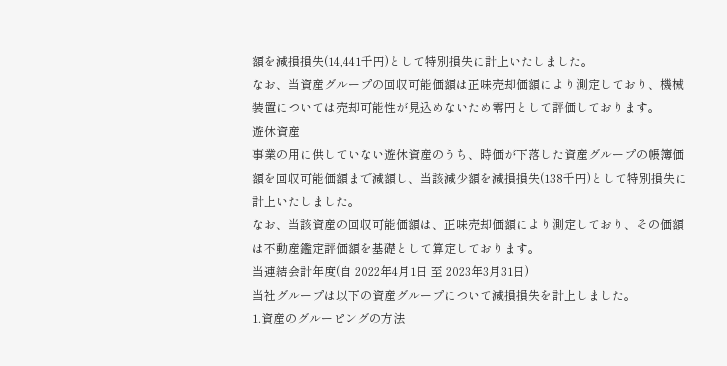額を減損損失(14,441千円)として特別損失に計上いたしました。
なお、当資産グループの回収可能価額は正味売却価額により測定しており、機械装置については売却可能性が見込めないため零円として評価しております。
遊休資産
事業の用に供していない遊休資産のうち、時価が下落した資産グループの帳簿価額を回収可能価額まで減額し、当該減少額を減損損失(138千円)として特別損失に計上いたしました。
なお、当該資産の回収可能価額は、正味売却価額により測定しており、その価額は不動産鑑定評価額を基礎として算定しております。
当連結会計年度(自 2022年4月1日 至 2023年3月31日)
当社グループは以下の資産グループについて減損損失を計上しました。
1.資産のグルーピングの方法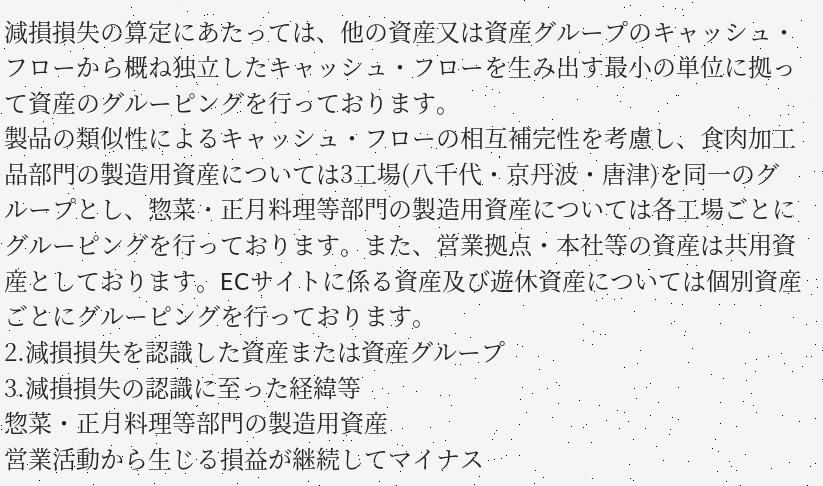減損損失の算定にあたっては、他の資産又は資産グループのキャッシュ・フローから概ね独立したキャッシュ・フローを生み出す最小の単位に拠って資産のグルーピングを行っております。
製品の類似性によるキャッシュ・フローの相互補完性を考慮し、食肉加工品部門の製造用資産については3工場(八千代・京丹波・唐津)を同一のグループとし、惣菜・正月料理等部門の製造用資産については各工場ごとにグルーピングを行っております。また、営業拠点・本社等の資産は共用資産としております。ECサイトに係る資産及び遊休資産については個別資産ごとにグルーピングを行っております。
2.減損損失を認識した資産または資産グループ
3.減損損失の認識に至った経緯等
惣菜・正月料理等部門の製造用資産
営業活動から生じる損益が継続してマイナス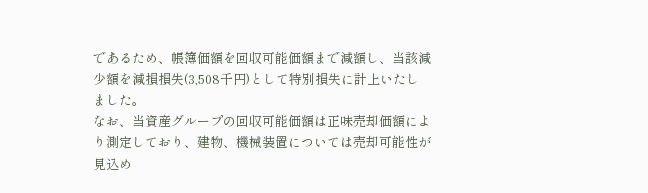であるため、帳簿価額を回収可能価額まで減額し、当該減少額を減損損失(3,508千円)として特別損失に計上いたしました。
なお、当資産グループの回収可能価額は正味売却価額により測定しており、建物、機械装置については売却可能性が見込め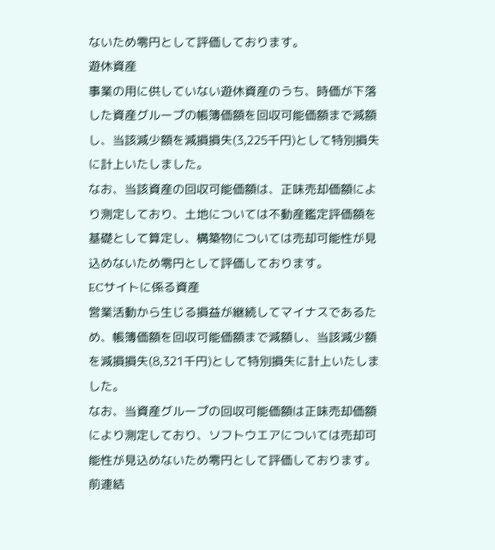ないため零円として評価しております。
遊休資産
事業の用に供していない遊休資産のうち、時価が下落した資産グループの帳簿価額を回収可能価額まで減額し、当該減少額を減損損失(3,225千円)として特別損失に計上いたしました。
なお、当該資産の回収可能価額は、正味売却価額により測定しており、土地については不動産鑑定評価額を基礎として算定し、構築物については売却可能性が見込めないため零円として評価しております。
ECサイトに係る資産
営業活動から生じる損益が継続してマイナスであるため、帳簿価額を回収可能価額まで減額し、当該減少額を減損損失(8,321千円)として特別損失に計上いたしました。
なお、当資産グループの回収可能価額は正味売却価額により測定しており、ソフトウエアについては売却可能性が見込めないため零円として評価しております。
前連結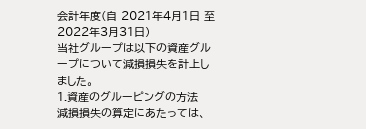会計年度(自 2021年4月1日 至 2022年3月31日)
当社グループは以下の資産グループについて減損損失を計上しました。
1.資産のグルーピングの方法
減損損失の算定にあたっては、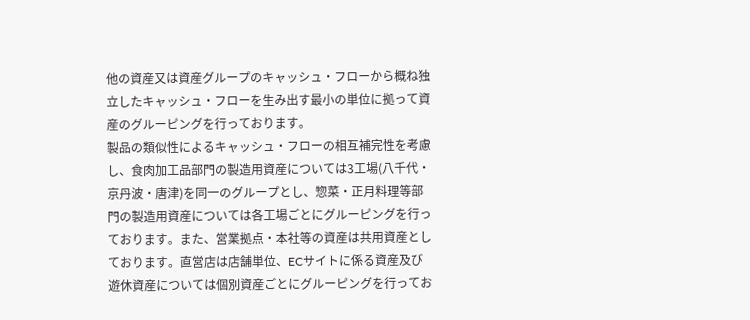他の資産又は資産グループのキャッシュ・フローから概ね独立したキャッシュ・フローを生み出す最小の単位に拠って資産のグルーピングを行っております。
製品の類似性によるキャッシュ・フローの相互補完性を考慮し、食肉加工品部門の製造用資産については3工場(八千代・京丹波・唐津)を同一のグループとし、惣菜・正月料理等部門の製造用資産については各工場ごとにグルーピングを行っております。また、営業拠点・本社等の資産は共用資産としております。直営店は店舗単位、ECサイトに係る資産及び遊休資産については個別資産ごとにグルーピングを行ってお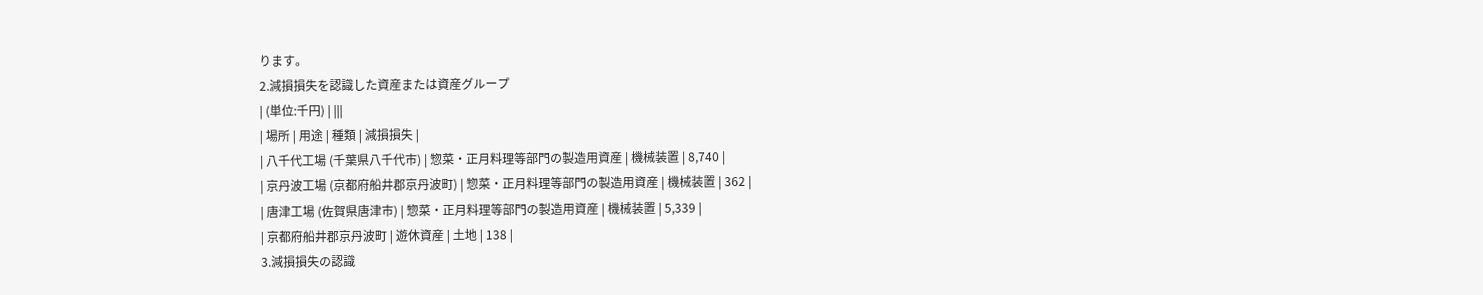ります。
2.減損損失を認識した資産または資産グループ
| (単位:千円) | |||
| 場所 | 用途 | 種類 | 減損損失 |
| 八千代工場 (千葉県八千代市) | 惣菜・正月料理等部門の製造用資産 | 機械装置 | 8,740 |
| 京丹波工場 (京都府船井郡京丹波町) | 惣菜・正月料理等部門の製造用資産 | 機械装置 | 362 |
| 唐津工場 (佐賀県唐津市) | 惣菜・正月料理等部門の製造用資産 | 機械装置 | 5,339 |
| 京都府船井郡京丹波町 | 遊休資産 | 土地 | 138 |
3.減損損失の認識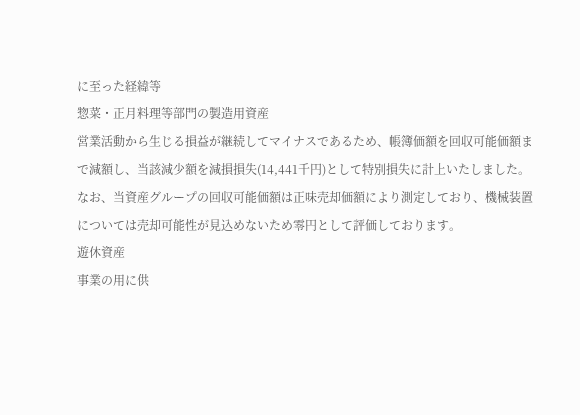に至った経緯等
惣菜・正月料理等部門の製造用資産
営業活動から生じる損益が継続してマイナスであるため、帳簿価額を回収可能価額まで減額し、当該減少額を減損損失(14,441千円)として特別損失に計上いたしました。
なお、当資産グループの回収可能価額は正味売却価額により測定しており、機械装置については売却可能性が見込めないため零円として評価しております。
遊休資産
事業の用に供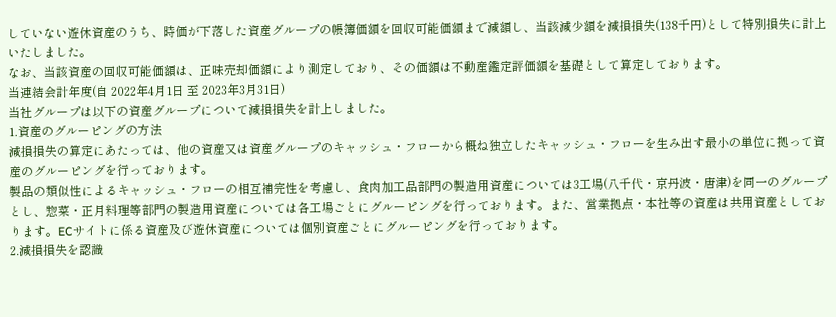していない遊休資産のうち、時価が下落した資産グループの帳簿価額を回収可能価額まで減額し、当該減少額を減損損失(138千円)として特別損失に計上いたしました。
なお、当該資産の回収可能価額は、正味売却価額により測定しており、その価額は不動産鑑定評価額を基礎として算定しております。
当連結会計年度(自 2022年4月1日 至 2023年3月31日)
当社グループは以下の資産グループについて減損損失を計上しました。
1.資産のグルーピングの方法
減損損失の算定にあたっては、他の資産又は資産グループのキャッシュ・フローから概ね独立したキャッシュ・フローを生み出す最小の単位に拠って資産のグルーピングを行っております。
製品の類似性によるキャッシュ・フローの相互補完性を考慮し、食肉加工品部門の製造用資産については3工場(八千代・京丹波・唐津)を同一のグループとし、惣菜・正月料理等部門の製造用資産については各工場ごとにグルーピングを行っております。また、営業拠点・本社等の資産は共用資産としております。ECサイトに係る資産及び遊休資産については個別資産ごとにグルーピングを行っております。
2.減損損失を認識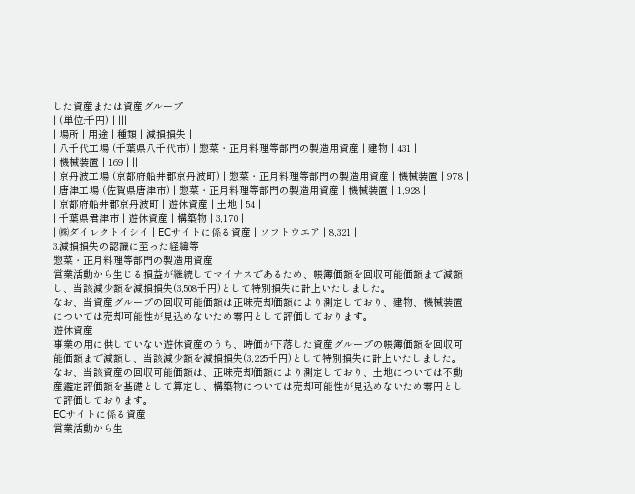した資産または資産グループ
| (単位:千円) | |||
| 場所 | 用途 | 種類 | 減損損失 |
| 八千代工場 (千葉県八千代市) | 惣菜・正月料理等部門の製造用資産 | 建物 | 431 |
| 機械装置 | 169 | ||
| 京丹波工場 (京都府船井郡京丹波町) | 惣菜・正月料理等部門の製造用資産 | 機械装置 | 978 |
| 唐津工場 (佐賀県唐津市) | 惣菜・正月料理等部門の製造用資産 | 機械装置 | 1,928 |
| 京都府船井郡京丹波町 | 遊休資産 | 土地 | 54 |
| 千葉県君津市 | 遊休資産 | 構築物 | 3,170 |
| ㈱ダイレクトイシイ | ECサイトに係る資産 | ソフトウエア | 8,321 |
3.減損損失の認識に至った経緯等
惣菜・正月料理等部門の製造用資産
営業活動から生じる損益が継続してマイナスであるため、帳簿価額を回収可能価額まで減額し、当該減少額を減損損失(3,508千円)として特別損失に計上いたしました。
なお、当資産グループの回収可能価額は正味売却価額により測定しており、建物、機械装置については売却可能性が見込めないため零円として評価しております。
遊休資産
事業の用に供していない遊休資産のうち、時価が下落した資産グループの帳簿価額を回収可能価額まで減額し、当該減少額を減損損失(3,225千円)として特別損失に計上いたしました。
なお、当該資産の回収可能価額は、正味売却価額により測定しており、土地については不動産鑑定評価額を基礎として算定し、構築物については売却可能性が見込めないため零円として評価しております。
ECサイトに係る資産
営業活動から生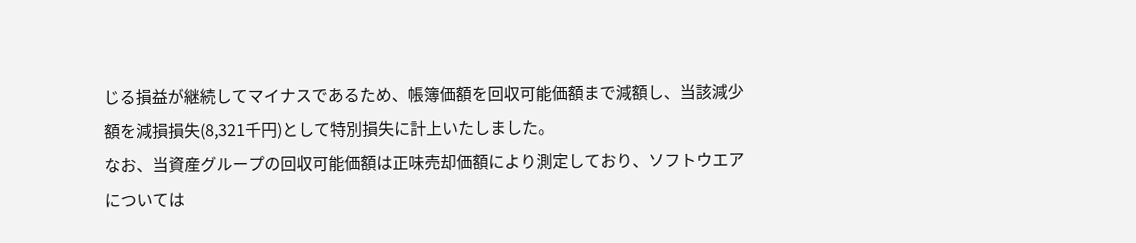じる損益が継続してマイナスであるため、帳簿価額を回収可能価額まで減額し、当該減少額を減損損失(8,321千円)として特別損失に計上いたしました。
なお、当資産グループの回収可能価額は正味売却価額により測定しており、ソフトウエアについては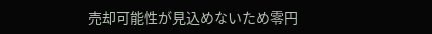売却可能性が見込めないため零円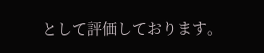として評価しております。